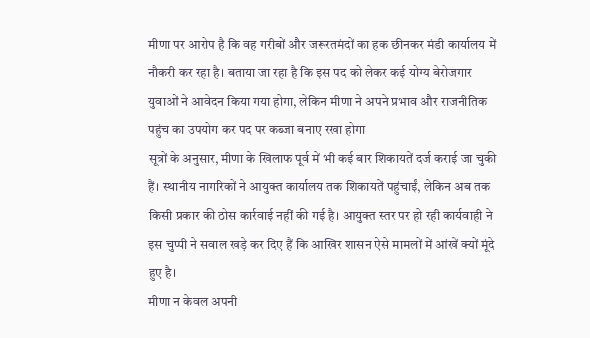मीणा पर आरोप है कि वह गरीबों और जरूरतमंदों का हक छीनकर मंडी कार्यालय में नौकरी कर रहा है। बताया जा रहा है कि इस पद को लेकर कई योग्य बेरोजगार युवाओं ने आवेदन किया गया होगा, लेकिन मीणा ने अपने प्रभाव और राजनीतिक पहुंच का उपयोग कर पद पर कब्जा बनाए रखा होगा
सूत्रों के अनुसार, मीणा के खिलाफ पूर्व में भी कई बार शिकायतें दर्ज कराई जा चुकी हैं। स्थानीय नागरिकों ने आयुक्त कार्यालय तक शिकायतें पहुंचाईं, लेकिन अब तक किसी प्रकार की ठोस कार्रवाई नहीं की गई है। आयुक्त स्तर पर हो रही कार्यवाही ने इस चुप्पी ने सवाल खड़े कर दिए हैं कि आखिर शासन ऐसे मामलों में आंखें क्यों मूंदे हुए है।
मीणा न केवल अपनी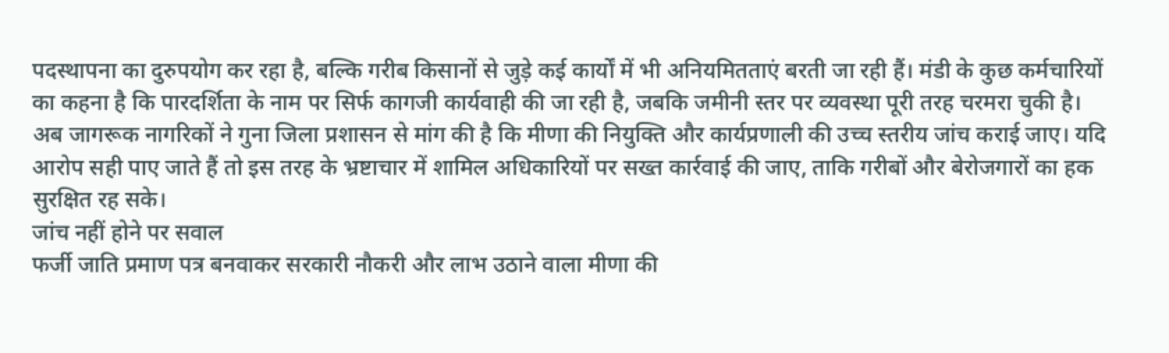पदस्थापना का दुरुपयोग कर रहा है, बल्कि गरीब किसानों से जुड़े कई कार्यों में भी अनियमितताएं बरती जा रही हैं। मंडी के कुछ कर्मचारियों का कहना है कि पारदर्शिता के नाम पर सिर्फ कागजी कार्यवाही की जा रही है, जबकि जमीनी स्तर पर व्यवस्था पूरी तरह चरमरा चुकी है।
अब जागरूक नागरिकों ने गुना जिला प्रशासन से मांग की है कि मीणा की नियुक्ति और कार्यप्रणाली की उच्च स्तरीय जांच कराई जाए। यदि आरोप सही पाए जाते हैं तो इस तरह के भ्रष्टाचार में शामिल अधिकारियों पर सख्त कार्रवाई की जाए, ताकि गरीबों और बेरोजगारों का हक सुरक्षित रह सके।
जांच नहीं होने पर सवाल
फर्जी जाति प्रमाण पत्र बनवाकर सरकारी नौकरी और लाभ उठाने वाला मीणा की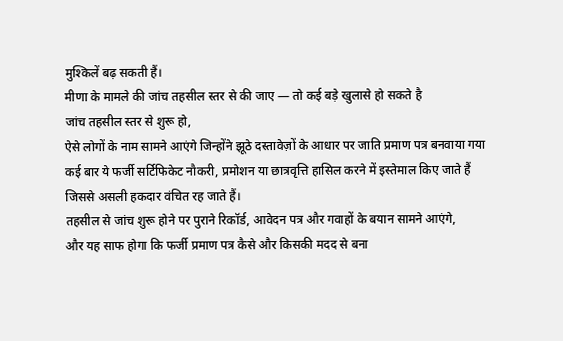मुश्किलें बढ़ सकती हैं।
मीणा के मामले की जांच तहसील स्तर से की जाए — तो कई बड़े खुलासे हो सकते है
जांच तहसील स्तर से शुरू हो,
ऐसे लोगों के नाम सामने आएंगे जिन्होंने झूठे दस्तावेज़ों के आधार पर जाति प्रमाण पत्र बनवाया गया
कई बार ये फर्जी सर्टिफिकेट नौकरी, प्रमोशन या छात्रवृत्ति हासिल करने में इस्तेमाल किए जाते हैं
जिससे असली हकदार वंचित रह जाते हैं।
तहसील से जांच शुरू होने पर पुराने रिकॉर्ड, आवेदन पत्र और गवाहों के बयान सामने आएंगे,
और यह साफ होगा कि फर्जी प्रमाण पत्र कैसे और किसकी मदद से बना